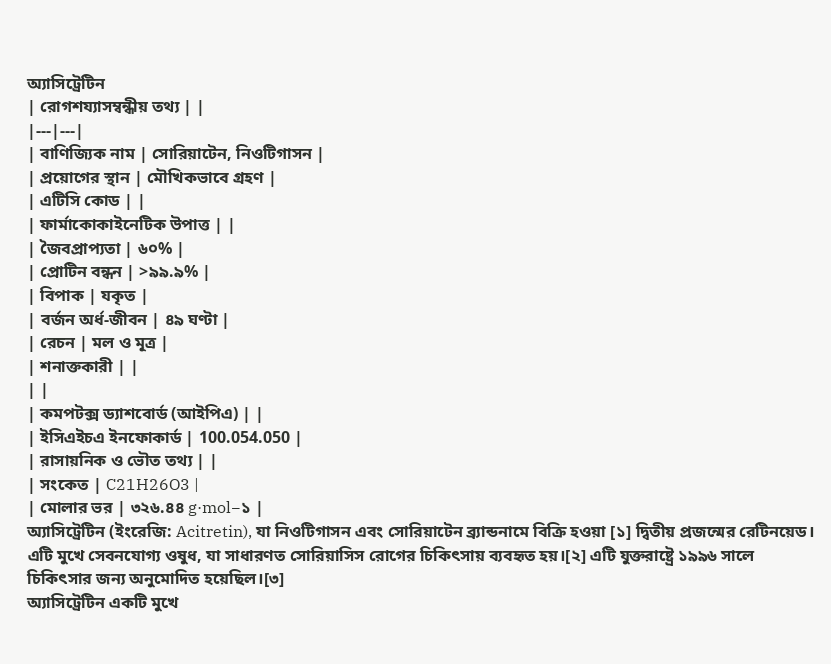অ্যাসিট্রেটিন
| রোগশয্যাসম্বন্ধীয় তথ্য | |
|---|---|
| বাণিজ্যিক নাম | সোরিয়াটেন, নিওটিগাসন |
| প্রয়োগের স্থান | মৌখিকভাবে গ্রহণ |
| এটিসি কোড | |
| ফার্মাকোকাইনেটিক উপাত্ত | |
| জৈবপ্রাপ্যতা | ৬০% |
| প্রোটিন বন্ধন | >৯৯.৯% |
| বিপাক | যকৃত |
| বর্জন অর্ধ-জীবন | ৪৯ ঘণ্টা |
| রেচন | মল ও মূত্র |
| শনাক্তকারী | |
| |
| কমপটক্স ড্যাশবোর্ড (আইপিএ) | |
| ইসিএইচএ ইনফোকার্ড | 100.054.050 |
| রাসায়নিক ও ভৌত তথ্য | |
| সংকেত | C21H26O3 |
| মোলার ভর | ৩২৬.৪৪ g·mol−১ |
অ্যাসিট্রেটিন (ইংরেজি: Acitretin), যা নিওটিগাসন এবং সোরিয়াটেন ব্র্যান্ডনামে বিক্রি হওয়া [১] দ্বিতীয় প্রজন্মের রেটিনয়েড। এটি মুখে সেবনযোগ্য ওষুধ, যা সাধারণত সোরিয়াসিস রোগের চিকিৎসায় ব্যবহৃত হয়।[২] এটি যুক্তরাষ্ট্রে ১৯৯৬ সালে চিকিৎসার জন্য অনুমোদিত হয়েছিল।[৩]
অ্যাসিট্রেটিন একটি মুখে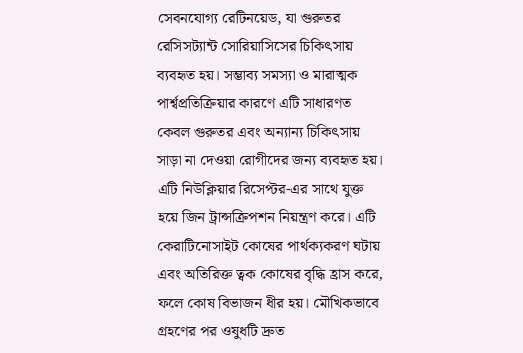সেবনযোগ্য রেটিনয়েড, যা গুরুতর রেসিসট্যান্ট সোরিয়াসিসের চিকিৎসায় ব্যবহৃত হয়। সম্ভাব্য সমস্যা ও মারাত্মক পার্শ্বপ্রতিক্রিয়ার কারণে এটি সাধারণত কেবল গুরুতর এবং অন্যান্য চিকিৎসায় সাড়া না দেওয়া রোগীদের জন্য ব্যবহৃত হয়। এটি নিউক্লিয়ার রিসেপ্টর-এর সাথে যুক্ত হয়ে জিন ট্রান্সক্রিপশন নিয়ন্ত্রণ করে। এটি কেরাটিনোসাইট কোষের পার্থক্যকরণ ঘটায় এবং অতিরিক্ত ত্বক কোষের বৃদ্ধি হ্রাস করে, ফলে কোষ বিভাজন ধীর হয়। মৌখিকভাবে গ্রহণের পর ওষুধটি দ্রুত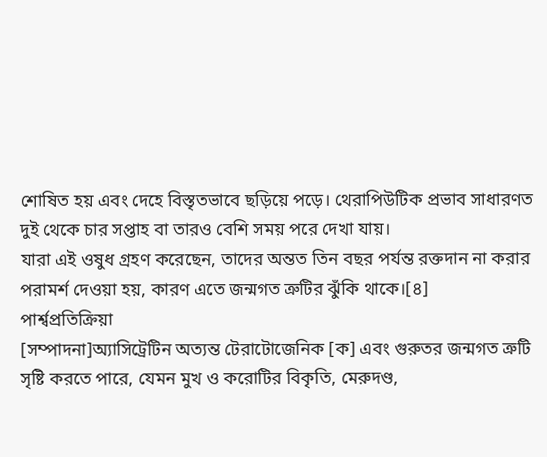শোষিত হয় এবং দেহে বিস্তৃতভাবে ছড়িয়ে পড়ে। থেরাপিউটিক প্রভাব সাধারণত দুই থেকে চার সপ্তাহ বা তারও বেশি সময় পরে দেখা যায়।
যারা এই ওষুধ গ্রহণ করেছেন, তাদের অন্তত তিন বছর পর্যন্ত রক্তদান না করার পরামর্শ দেওয়া হয়, কারণ এতে জন্মগত ত্রুটির ঝুঁকি থাকে।[৪]
পার্শ্বপ্রতিক্রিয়া
[সম্পাদনা]অ্যাসিট্রেটিন অত্যন্ত টেরাটোজেনিক [ক] এবং গুরুতর জন্মগত ত্রুটি সৃষ্টি করতে পারে, যেমন মুখ ও করোটির বিকৃতি, মেরুদণ্ড,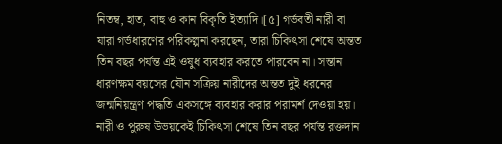নিতম্ব, হাত, বাহু ও কান বিকৃতি ইত্যাদি।[৫] গর্ভবতী নারী বা যারা গর্ভধারণের পরিকল্পনা করছেন, তারা চিকিৎসা শেষে অন্তত তিন বছর পর্যন্ত এই ওষুধ ব্যবহার করতে পারবেন না। সন্তান ধারণক্ষম বয়সের যৌন সক্রিয় নারীদের অন্তত দুই ধরনের জন্মনিয়ন্ত্রণ পদ্ধতি একসঙ্গে ব্যবহার করার পরামর্শ দেওয়া হয়। নারী ও পুরুষ উভয়কেই চিকিৎসা শেষে তিন বছর পর্যন্ত রক্তদান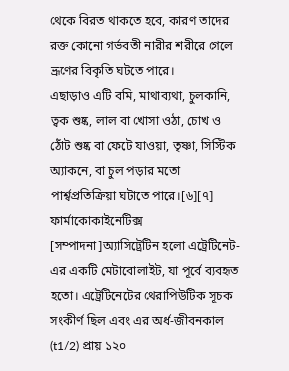থেকে বিরত থাকতে হবে, কারণ তাদের রক্ত কোনো গর্ভবতী নারীর শরীরে গেলে ভ্রূণের বিকৃতি ঘটতে পারে।
এছাড়াও এটি বমি, মাথাব্যথা, চুলকানি, ত্বক শুষ্ক, লাল বা খোসা ওঠা, চোখ ও ঠোঁট শুষ্ক বা ফেটে যাওয়া, তৃষ্ণা, সিস্টিক অ্যাকনে, বা চুল পড়ার মতো পার্শ্বপ্রতিক্রিয়া ঘটাতে পারে।[৬][৭]
ফার্মাকোকাইনেটিক্স
[সম্পাদনা]অ্যাসিট্রেটিন হলো এট্রেটিনেট-এর একটি মেটাবোলাইট, যা পূর্বে ব্যবহৃত হতো। এট্রেটিনেটের থেরাপিউটিক সূচক সংকীর্ণ ছিল এবং এর অর্ধ-জীবনকাল (t1/2) প্রায় ১২০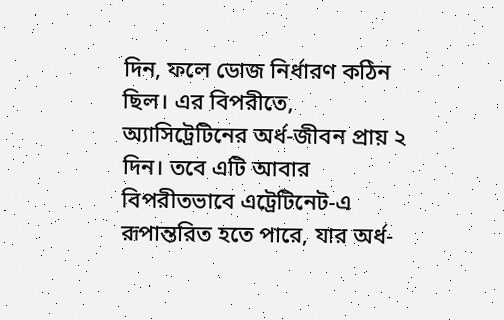দিন, ফলে ডোজ নির্ধারণ কঠিন ছিল। এর বিপরীতে, অ্যাসিট্রেটিনের অর্ধ-জীবন প্রায় ২ দিন। তবে এটি আবার বিপরীতভাবে এট্রেটিনেট-এ রূপান্তরিত হতে পারে, যার অর্ধ-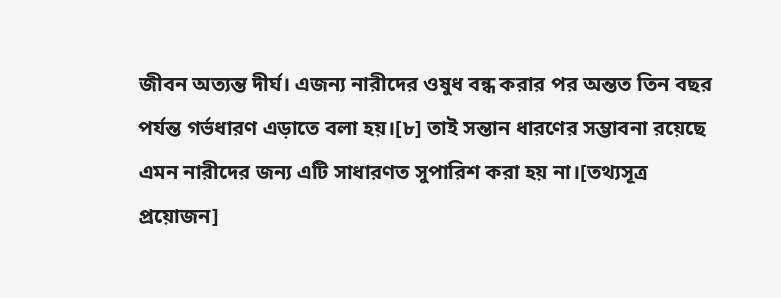জীবন অত্যন্ত দীর্ঘ। এজন্য নারীদের ওষুধ বন্ধ করার পর অন্তত তিন বছর পর্যন্ত গর্ভধারণ এড়াতে বলা হয়।[৮] তাই সন্তান ধারণের সম্ভাবনা রয়েছে এমন নারীদের জন্য এটি সাধারণত সুপারিশ করা হয় না।[তথ্যসূত্র প্রয়োজন]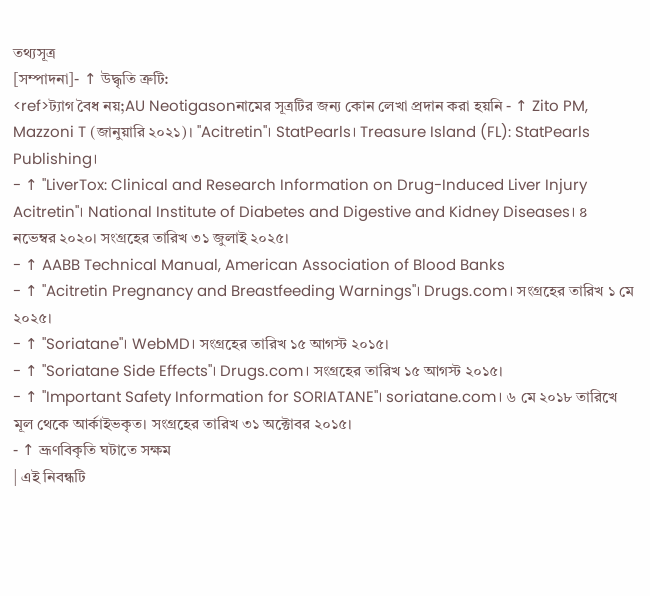তথ্যসূত্র
[সম্পাদনা]- ↑ উদ্ধৃতি ত্রুটি:
<ref>ট্যাগ বৈধ নয়;AU Neotigasonনামের সূত্রটির জন্য কোন লেখা প্রদান করা হয়নি - ↑ Zito PM, Mazzoni T (জানুয়ারি ২০২১)। "Acitretin"। StatPearls। Treasure Island (FL): StatPearls Publishing।
- ↑ "LiverTox: Clinical and Research Information on Drug-Induced Liver Injury Acitretin"। National Institute of Diabetes and Digestive and Kidney Diseases। ৪ নভেম্বর ২০২০। সংগ্রহের তারিখ ৩১ জুলাই ২০২৫।
- ↑ AABB Technical Manual, American Association of Blood Banks
- ↑ "Acitretin Pregnancy and Breastfeeding Warnings"। Drugs.com। সংগ্রহের তারিখ ১ মে ২০২৫।
- ↑ "Soriatane"। WebMD। সংগ্রহের তারিখ ১৫ আগস্ট ২০১৫।
- ↑ "Soriatane Side Effects"। Drugs.com। সংগ্রহের তারিখ ১৫ আগস্ট ২০১৫।
- ↑ "Important Safety Information for SORIATANE"। soriatane.com। ৬ মে ২০১৮ তারিখে মূল থেকে আর্কাইভকৃত। সংগ্রহের তারিখ ৩১ অক্টোবর ২০১৫।
- ↑ ভ্রূণবিকৃতি ঘটাতে সক্ষম
| এই নিবন্ধটি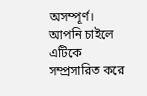অসম্পূর্ণ। আপনি চাইলে এটিকে সম্প্রসারিত করে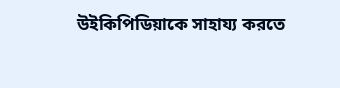উইকিপিডিয়াকে সাহায্য করতে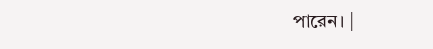পারেন। |